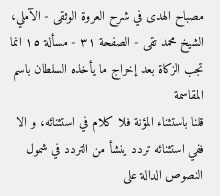مصباح الهدى في شرح العروة الوثقى - الآملي، الشيخ محمد تقى - الصفحة ٣١ - مسألة ١٥ انما تجب الزكاة بعد إخراج ما يأخذه السلطان باسم المقاسمة
قلنا باستثناء المؤنة فلا كلام في استثنائه، و الا ففي استثنائه تردد ينشأ من التردد في شمول النصوص الدالة على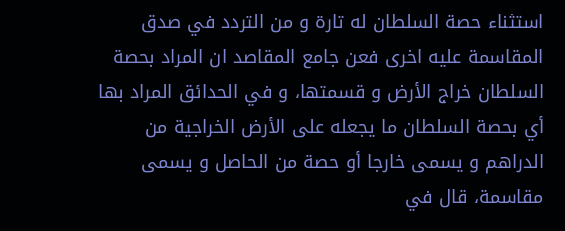استثناء حصة السلطان له تارة و من التردد في صدق المقاسمة عليه اخرى فعن جامع المقاصد ان المراد بحصة السلطان خراج الأرض و قسمتها، و في الحدائق المراد بها أي بحصة السلطان ما يجعله على الأرض الخراجية من الدراهم و يسمى خارجا أو حصة من الحاصل و يسمى مقاسمة، قال في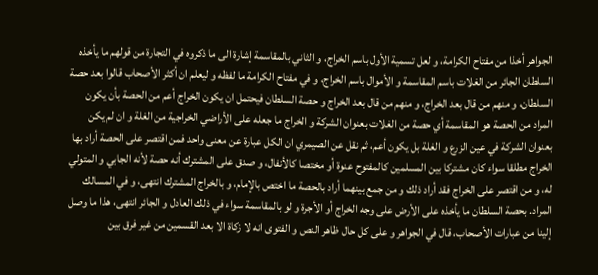الجواهر أخذا من مفتاح الكرامة، و لعل تسمية الأول باسم الخراج، و الثاني بالمقاسمة إشارة الى ما ذكروه في التجارة من قولهم ما يأخذه السلطان الجائر من الغلات باسم المقاسمة و الأموال باسم الخراج، و في مفتاح الكرامة ما لفظه و ليعلم ان أكثر الأصحاب قالوا بعد حصة السلطان، و منهم من قال بعد الخراج، و منهم من قال بعد الخراج و حصة السلطان فيحتمل ان يكون الخراج أعم من الحصة بأن يكون المراد من الحصة هو المقاسمة أي حصة من الغلات بعنوان الشركة و الخراج ما جعله على الأراضي الخراجية من الغلة و ان لم يكن بعنوان الشركة في عين الزرع و الغلة بل يكون أعم، ثم نقل عن الصيمري ان الكل عبارة عن معنى واحد فمن اقتصر على الحصة أراد بها الخراج مطلقا سواء كان مشتركا بين المسلمين كالمفتوح عنوة أو مختصا كالأنفال، و صدق على المشترك أنه حصة لأنه الجابي و المتولي له، و من اقتصر على الخراج فقد أراد ذلك و من جمع بينهما أراد بالحصة ما اختص بالإمام، و بالخراج المشترك انتهى، و في المسالك المراد. بحصة السلطان ما يأخذه على الأرض على وجه الخراج أو الأجرة و لو بالمقاسمة سواء في ذلك العادل و الجائر انتهى، هذا ما وصل إلينا من عبارات الأصحاب، قال في الجواهر و على كل حال ظاهر النص و الفتوى انه لا زكاة الا بعد القسمين من غير فرق بين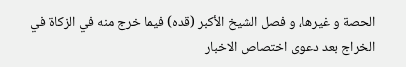الحصة و غيرها، و فصل الشيخ الأكبر (قده) فيما خرج منه في الزكاة في الخراج بعد دعوى اختصاص الاخبار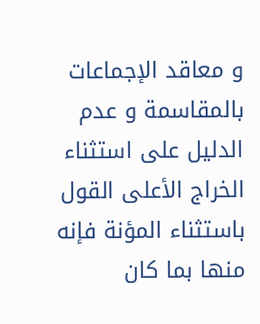و معاقد الإجماعات بالمقاسمة و عدم الدليل على استثناء الخراج الأعلى القول باستثناء المؤنة فإنه منها بما كان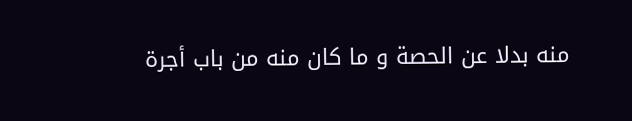منه بدلا عن الحصة و ما كان منه من باب أجرة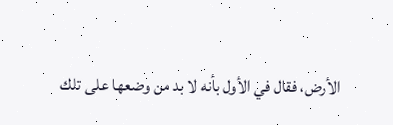الأرض، فقال في الأول بأنه لا بد من وضعها على تلك